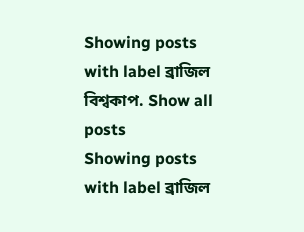Showing posts with label ব্রাজিল বিশ্বকাপ. Show all posts
Showing posts with label ব্রাজিল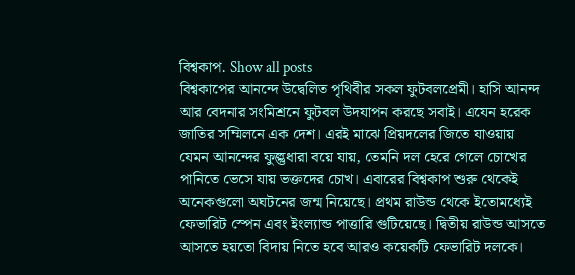বিশ্বকাপ. Show all posts
বিশ্বকাপের আনন্দে উদ্বেলিত পৃথিবীর সকল ফুটবলপ্রেমী। হাসি আনন্দ আর বেদনার সংমিশ্রনে ফুটবল উদযাপন করছে সবাই। এযেন হরেক জাতির সম্মিলনে এক দেশ। এরই মাঝে প্রিয়দলের জিতে যাওয়ায় যেমন আনন্দের ফুল্গুধারা বয়ে যায়, তেমনি দল হেরে গেলে চোখের পানিতে ভেসে যায় ভক্তদের চোখ। এবারের বিশ্বকাপ শুরু থেকেই অনেকগুলো অঘটনের জন্ম নিয়েছে। প্রথম রাউন্ড থেকে ইতোমধ্যেই ফেভারিট স্পেন এবং ইংল্যান্ড পাত্তারি গুটিয়েছে। দ্বিতীয় রাউন্ড আসতে আসতে হয়তো বিদায় নিতে হবে আরও কয়েকটি ফেভারিট দলকে।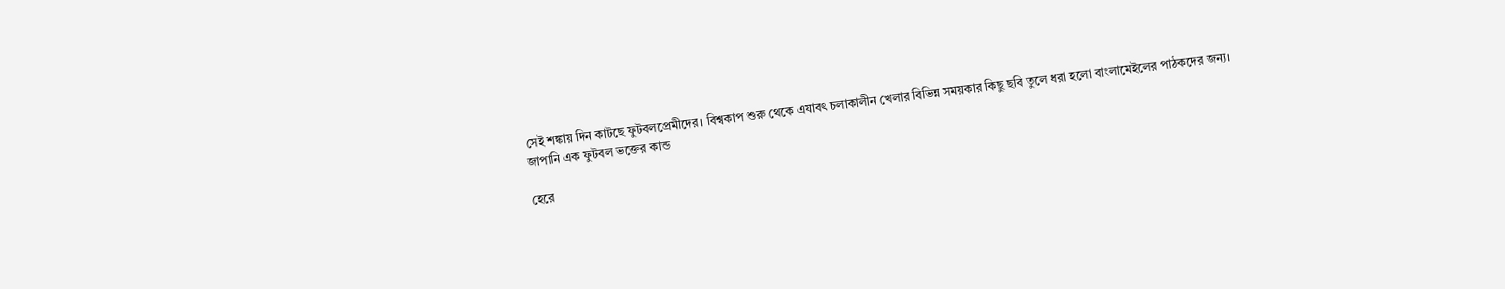সেই শঙ্কায় দিন কাটছে ফুটবলপ্রেমীদের। বিশ্বকাপ শুরু থেকে এযাবৎ চলাকালীন খেলার বিভিন্ন সময়কার কিছু ছবি তুলে ধরা হলো বাংলামেইলের পাঠকদের জন্য।
জাপানি এক ফুটবল ভক্তের কান্ড

হেরে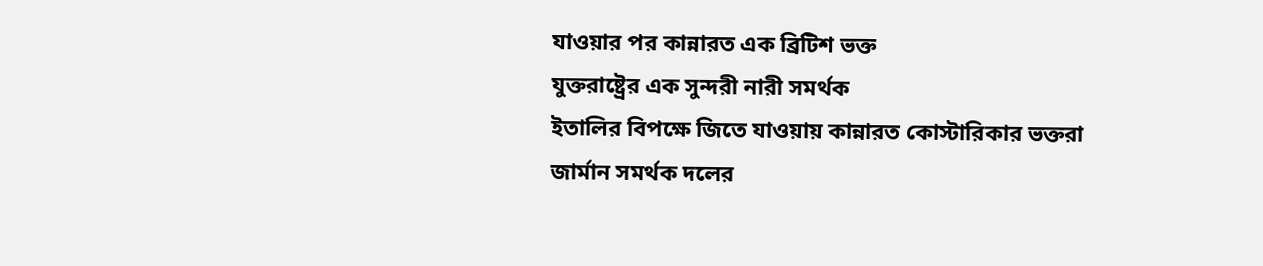যাওয়ার পর কান্নারত এক ব্রিটিশ ভক্ত
যুক্তরাষ্ট্রের এক সুন্দরী নারী সমর্থক
ইতালির বিপক্ষে জিতে যাওয়ায় কান্নারত কোস্টারিকার ভক্তরা
জার্মান সমর্থক দলের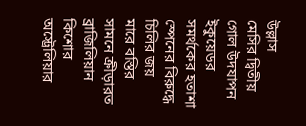উল্লাস
মেসির দ্বিতীয় গোল উদযাপন
ইকুয়েডর সমর্থকের হতাশা
স্পেনের বিরুদ্ধে চিলির জয়
মারে বস্তির সামনে ক্রীড়ারত ব্রাজিলিয়ান কিশোর
অস্ট্রেলিয়ার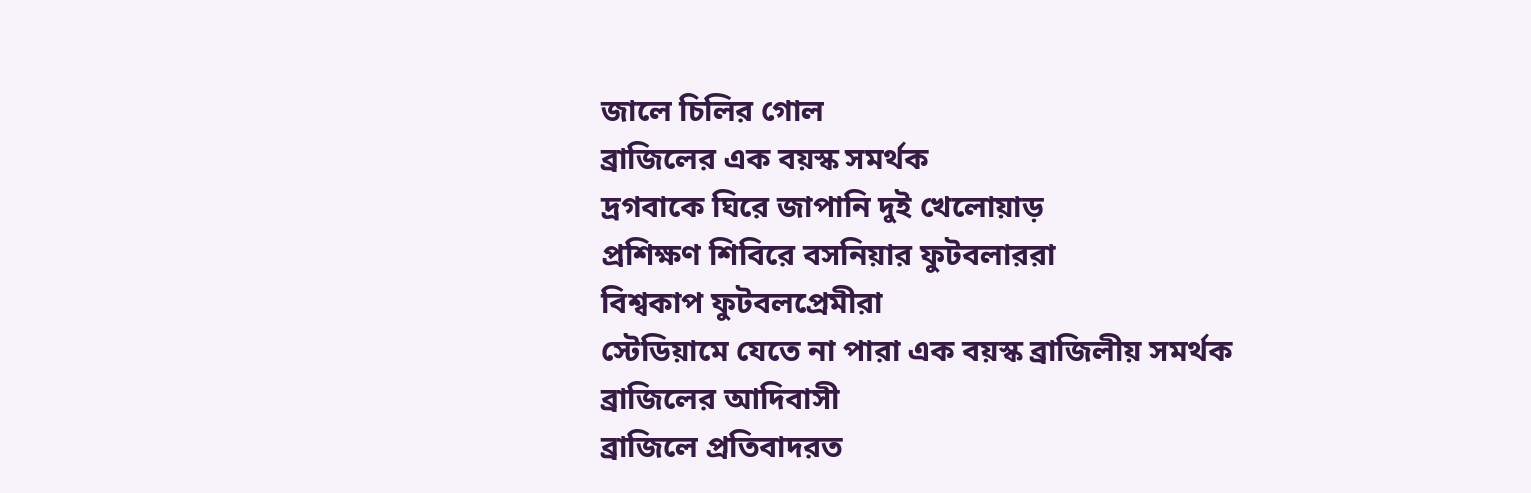জালে চিলির গোল
ব্রাজিলের এক বয়স্ক সমর্থক
দ্রগবাকে ঘিরে জাপানি দুই খেলোয়াড়
প্রশিক্ষণ শিবিরে বসনিয়ার ফুটবলাররা
বিশ্বকাপ ফুটবলপ্রেমীরা
স্টেডিয়ামে যেতে না পারা এক বয়স্ক ব্রাজিলীয় সমর্থক
ব্রাজিলের আদিবাসী
ব্রাজিলে প্রতিবাদরত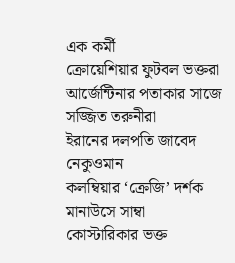এক কর্মী
ক্রোয়েশিয়ার ফুটবল ভক্তরা
আর্জেন্টিনার পতাকার সাজে সজ্জিত তরুনীরা
ইরানের দলপতি জাবেদ নেকুওমান
কলম্বিয়ার ‘ক্রেজি’ দর্শক
মানাউসে সাম্বা
কোস্টারিকার ভক্ত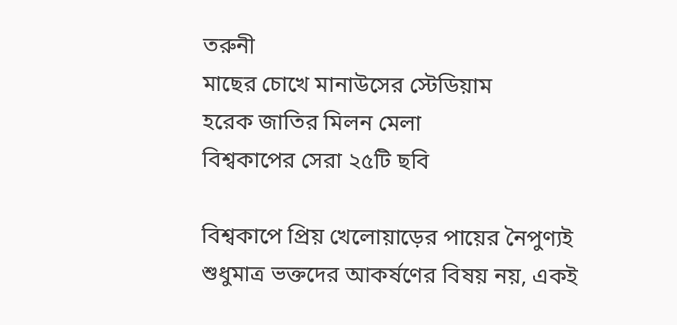তরুনী
মাছের চোখে মানাউসের স্টেডিয়াম
হরেক জাতির মিলন মেলা
বিশ্বকাপের সেরা ২৫টি ছবি

বিশ্বকাপে প্রিয় খেলোয়াড়ের পায়ের নৈপুণ্যই শুধুমাত্র ভক্তদের আকর্ষণের বিষয় নয়, একই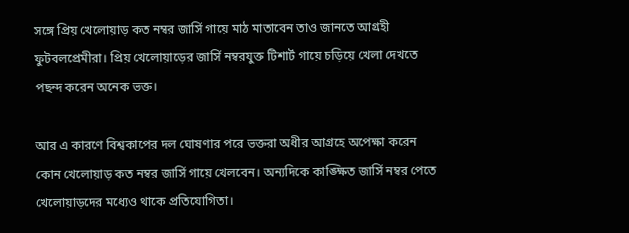সঙ্গে প্রিয় খেলোয়াড় কত নম্বর জার্সি গায়ে মাঠ মাতাবেন তাও জানতে আগ্রহী ফুটবলপ্রেমীরা। প্রিয় খেলোয়াড়ের জার্সি নম্বরযুক্ত টিশার্ট গায়ে চড়িয়ে খেলা দেখতে পছন্দ করেন অনেক ভক্ত।

আর এ কারণে বিশ্বকাপের দল ঘোষণার পরে ভক্তর‍া অধীর আগ্রহে অপেক্ষা করেন কোন খেলোয়াড় কত নম্বর জার্সি গায়ে খেলবেন। অন্যদিকে কাঙ্ক্ষিত জার্সি নম্বর পেতে খেলোয়াড়দের মধ্যেও থাকে প্রতিযোগিতা।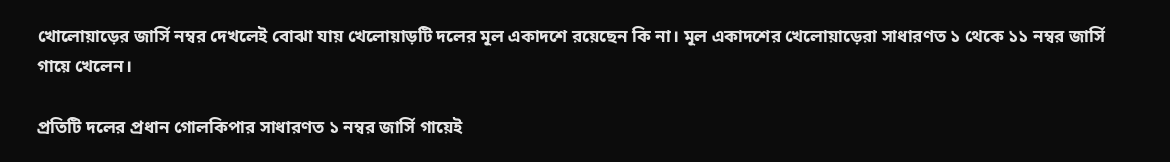খোলোয়াড়ের জার্সি নম্বর দেখলেই বোঝা যায় খেলোয়াড়টি দলের মূল একাদশে রয়েছেন কি না। মূল একাদশের খেলোয়াড়েরা সাধারণত ১ থেকে ১১ নম্বর জার্সি গায়ে খেলেন।

প্রতিটি দলের প্রধান গোলকিপার সাধারণত ১ নম্বর জার্সি গায়েই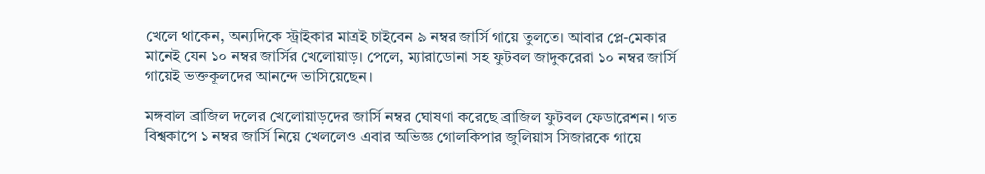খেলে থাকেন, অন্যদিকে স্ট্রাইকার মাত্রই চাইবেন ৯ নম্বর জার্সি গায়ে তুলতে। আবার প্লে-মেকার মানেই যেন ১০ নম্বর জার্সির খেলোয়াড়। পেলে, ম্যারাডোনা সহ ফুটবল জাদুকরেরা ১০ নম্বর জার্সি গায়েই ভক্তকূলদের আনন্দে ভাসিয়েছেন।

মঙ্গবাল ব্রাজিল দলের খেলোয়াড়দের জার্সি নম্বর ঘোষণা করেছে ব্রাজিল ফুটবল ফেডারেশন। গত বিশ্বকাপে ১ নম্বর জার্সি নিয়ে খেললেও এবার অভিজ্ঞ গোলকিপার জুলিয়াস সিজারকে গায়ে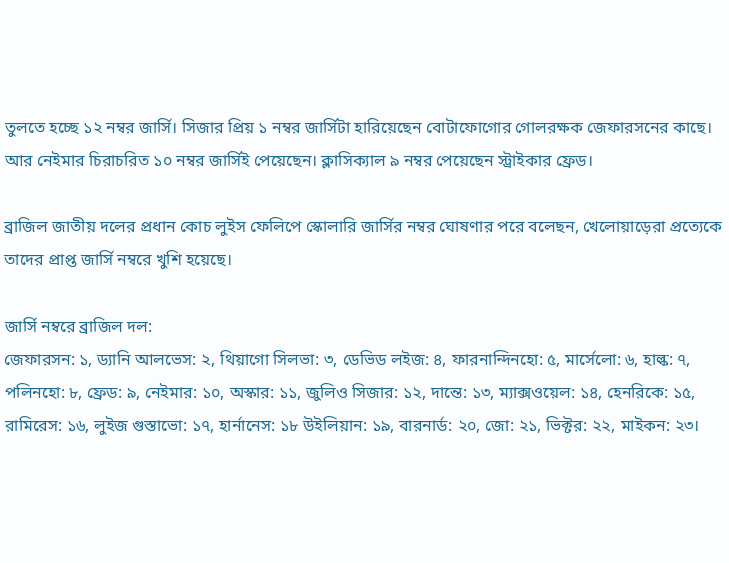তুলতে হচ্ছে ১২ নম্বর জার্সি। সিজার প্রিয় ১ নম্বর জার্সিটা হারিয়েছেন বোটাফোগোর গোলরক্ষক জেফারসনের কাছে। আর নেইমার চিরাচরিত ১০ নম্বর জার্সিই পেয়েছেন। ক্লাসিক্যাল ৯ নম্বর পেয়েছেন স্ট্রাইকার ফ্রেড।

ব্রাজিল জাতীয় দলের প্রধান কোচ লুইস ফেলিপে স্কোলারি জার্সির নম্বর ঘোষণার পরে বলেছন, খেলোয়াড়েরা প্রত্যেকে তাদের প্রাপ্ত জার্সি নম্বরে খুশি হয়েছে।

জার্সি নম্বরে ব্রাজিল দল:
জেফারসন: ১, ড্যানি আলভেস: ২, থিয়াগো সিলভা: ৩, ডেভিড লইজ: ৪, ফারনান্দিনহো: ৫, মার্সেলো: ৬, হাল্ক: ৭, পলিনহো: ৮, ফ্রেড: ৯, নেইমার: ১০, অস্কার: ১১, জুলিও সিজার: ১২, দান্তে: ১৩, ম্যাক্সওয়েল: ১৪, হেনরিকে: ১৫, রামিরেস: ১৬, লুইজ গুস্তাভো: ১৭, হার্নানেস: ১৮ উইলিয়ান: ১৯, বারনার্ড: ২০, জো: ২১, ভিক্টর: ২২, মাইকন: ২৩।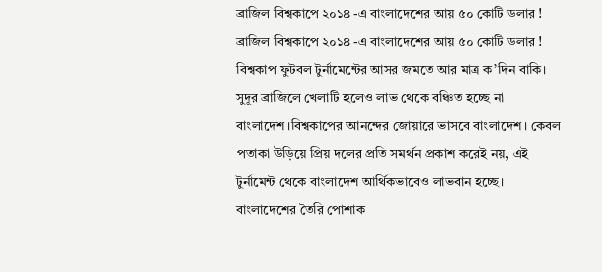ব্রাজিল বিশ্বকাপে ২০১৪ -এ বাংলাদেশের আয় ৫০ কোটি ডলার !
ব্রাজিল বিশ্বকাপে ২০১৪ -এ বাংলাদেশের আয় ৫০ কোটি ডলার !
বিশ্বকাপ ফুটবল টুর্নামেন্টের আসর জমতে আর মাত্র ক’দিন বাকি। সুদূর ব্রাজিলে খেলাটি হলেও লাভ থেকে বঞ্চিত হচ্ছে না বাংলাদেশ।বিশ্বকাপের আনন্দের জোয়ারে ভাসবে বাংলাদেশ। কেবল পতাকা উড়িয়ে প্রিয় দলের প্রতি সমর্থন প্রকাশ করেই নয়, এই টুর্নামেন্ট থেকে বাংলাদেশ আর্থিকভাবেও লাভবান হচ্ছে। বাংলাদেশের তৈরি পোশাক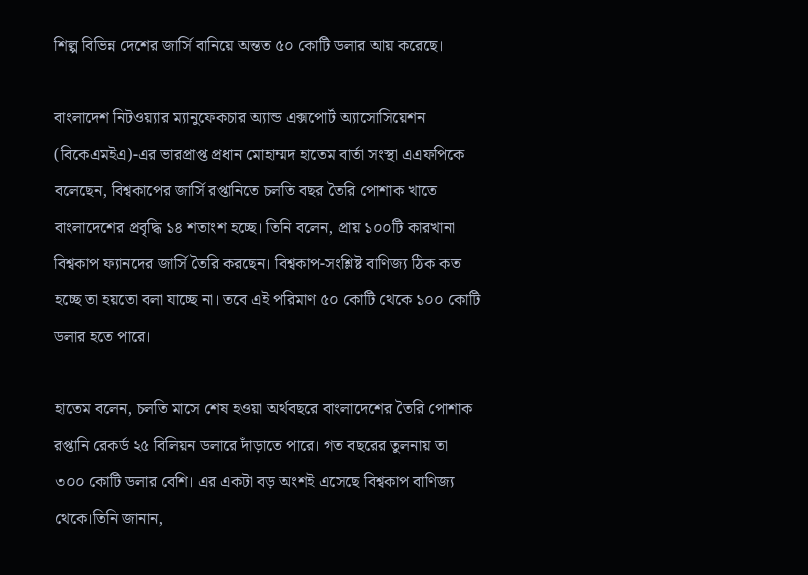শিল্প বিভিন্ন দেশের জার্সি বানিয়ে অন্তত ৫০ কোটি ডলার আয় করেছে।

বাংলাদেশ নিটওয়্যার ম্যানুফেকচার অ্যান্ড এক্সপোর্ট অ্যাসোসিয়েশন (বিকেএমইএ)-এর ভারপ্রাপ্ত প্রধান মোহাম্মদ হাতেম বার্তা সংস্থা এএফপিকে বলেছেন, বিশ্বকাপের জার্সি রপ্তানিতে চলতি বছর তৈরি পোশাক খাতে বাংলাদেশের প্রবৃদ্ধি ১৪ শতাংশ হচ্ছে। তিনি বলেন, প্রায় ১০০টি কারখানা বিশ্বকাপ ফ্যানদের জার্সি তৈরি করছেন। বিশ্বকাপ-সংশ্লিষ্ট বাণিজ্য ঠিক কত হচ্ছে তা হয়তো বলা যাচ্ছে না। তবে এই পরিমাণ ৫০ কোটি থেকে ১০০ কোটি ডলার হতে পারে।

হাতেম বলেন, চলতি মাসে শেষ হওয়া অর্থবছরে বাংলাদেশের তৈরি পোশাক রপ্তানি রেকর্ড ২৫ বিলিয়ন ডলারে দাঁড়াতে পারে। গত বছরের তুলনায় তা ৩০০ কোটি ডলার বেশি। এর একটা বড় অংশই এসেছে বিশ্বকাপ বাণিজ্য থেকে।তিনি জানান,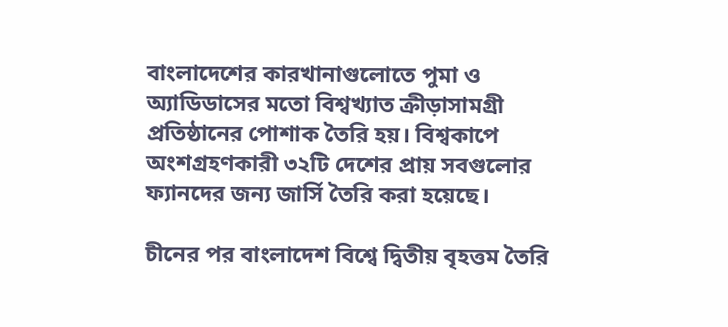বাংলাদেশের কারখানাগুলোতে পুমা ও অ্যাডিডাসের মতো বিশ্বখ্যাত ক্রীড়াসামগ্রী প্রতিষ্ঠানের পোশাক তৈরি হয়। বিশ্বকাপে অংশগ্রহণকারী ৩২টি দেশের প্রায় সবগুলোর ফ্যানদের জন্য জার্সি তৈরি করা হয়েছে।

চীনের পর বাংলাদেশ বিশ্বে দ্বিতীয় বৃহত্তম তৈরি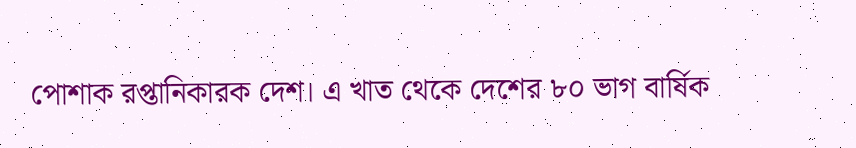পোশাক রপ্তানিকারক দেশ। এ খাত থেকে দেশের ৮০ ভাগ বার্ষিক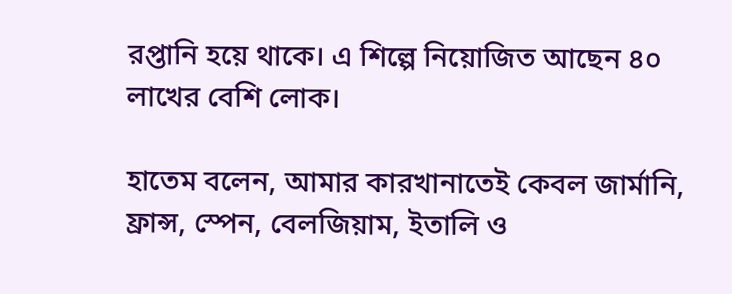রপ্তানি হয়ে থাকে। এ শিল্পে নিয়োজিত আছেন ৪০ লাখের বেশি লোক।

হাতেম বলেন, আমার কারখানাতেই কেবল জার্মানি, ফ্রান্স, স্পেন, বেলজিয়াম, ইতালি ও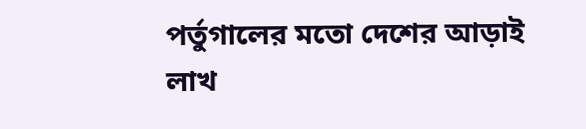পর্তুগালের মতো দেশের আড়াই লাখ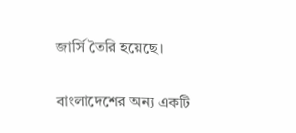জার্সি তৈরি হয়েছে।

বাংলাদেশের অন্য একটি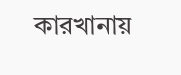কারখানায়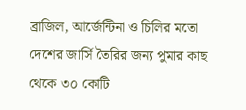ব্রাজিল, আর্জেন্টিনা ও চিলির মতো দেশের জার্সি তৈরির জন্য পুমার কাছ থেকে ৩০ কোটি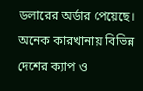ডলারের অর্ডার পেয়েছে। অনেক কারখানায় বিভিন্ন দেশের ক্যাপ ও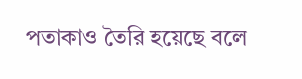পতাকাও তৈরি হয়েছে বলে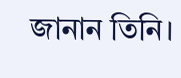জানান তিনি।